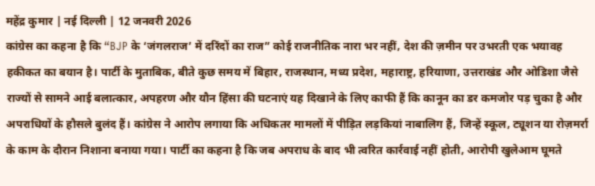महेंद्र कुमार | नई दिल्ली | 12 जनवरी 2026
कांग्रेस का कहना है कि “BJP के ‘जंगलराज’ में दरिंदों का राज” कोई राजनीतिक नारा भर नहीं, देश की ज़मीन पर उभरती एक भयावह हकीकत का बयान है। पार्टी के मुताबिक, बीते कुछ समय में बिहार, राजस्थान, मध्य प्रदेश, महाराष्ट्र, हरियाणा, उत्तराखंड और ओडिशा जैसे राज्यों से सामने आई बलात्कार, अपहरण और यौन हिंसा की घटनाएं यह दिखाने के लिए काफी हैं कि कानून का डर कमजोर पड़ चुका है और अपराधियों के हौसले बुलंद हैं। कांग्रेस ने आरोप लगाया कि अधिकतर मामलों में पीड़ित लड़कियां नाबालिग हैं, जिन्हें स्कूल, ट्यूशन या रोज़मर्रा के काम के दौरान निशाना बनाया गया। पार्टी का कहना है कि जब अपराध के बाद भी त्वरित कार्रवाई नहीं होती, आरोपी खुलेआम घूमते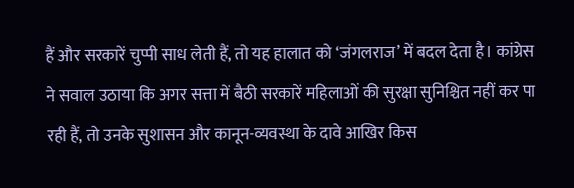हैं और सरकारें चुप्पी साध लेती हैं, तो यह हालात को ‘जंगलराज’ में बदल देता है। कांग्रेस ने सवाल उठाया कि अगर सत्ता में बैठी सरकारें महिलाओं की सुरक्षा सुनिश्चित नहीं कर पा रही हैं, तो उनके सुशासन और कानून-व्यवस्था के दावे आखिर किस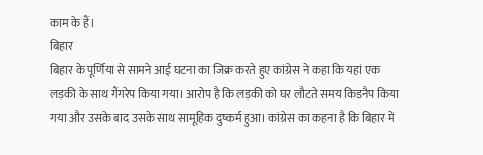काम के हैं।
बिहार
बिहार के पूर्णिया से सामने आई घटना का जिक्र करते हुए कांग्रेस ने कहा कि यहां एक लड़की के साथ गैंगरेप किया गया। आरोप है कि लड़की को घर लौटते समय किडनैप किया गया और उसके बाद उसके साथ सामूहिक दुष्कर्म हुआ। कांग्रेस का कहना है कि बिहार में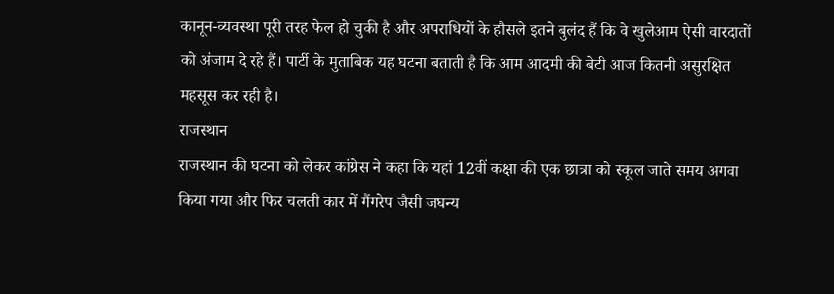कानून-व्यवस्था पूरी तरह फेल हो चुकी है और अपराधियों के हौसले इतने बुलंद हैं कि वे खुलेआम ऐसी वारदातों को अंजाम दे रहे हैं। पार्टी के मुताबिक यह घटना बताती है कि आम आदमी की बेटी आज कितनी असुरक्षित महसूस कर रही है।
राजस्थान
राजस्थान की घटना को लेकर कांग्रेस ने कहा कि यहां 12वीं कक्षा की एक छात्रा को स्कूल जाते समय अगवा किया गया और फिर चलती कार में गैंगरेप जैसी जघन्य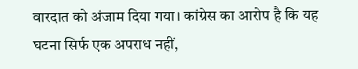वारदात को अंजाम दिया गया। कांग्रेस का आरोप है कि यह घटना सिर्फ एक अपराध नहीं,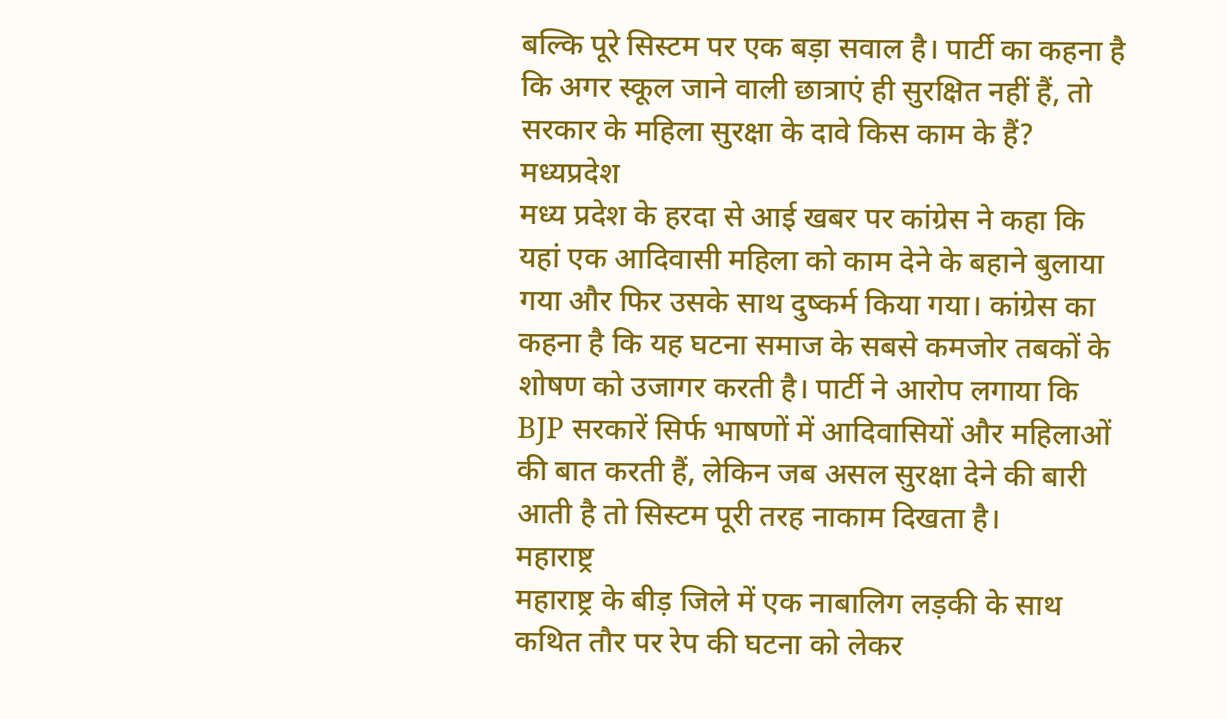बल्कि पूरे सिस्टम पर एक बड़ा सवाल है। पार्टी का कहना है कि अगर स्कूल जाने वाली छात्राएं ही सुरक्षित नहीं हैं, तो सरकार के महिला सुरक्षा के दावे किस काम के हैं?
मध्यप्रदेश
मध्य प्रदेश के हरदा से आई खबर पर कांग्रेस ने कहा कि यहां एक आदिवासी महिला को काम देने के बहाने बुलाया गया और फिर उसके साथ दुष्कर्म किया गया। कांग्रेस का कहना है कि यह घटना समाज के सबसे कमजोर तबकों के शोषण को उजागर करती है। पार्टी ने आरोप लगाया कि BJP सरकारें सिर्फ भाषणों में आदिवासियों और महिलाओं की बात करती हैं, लेकिन जब असल सुरक्षा देने की बारी आती है तो सिस्टम पूरी तरह नाकाम दिखता है।
महाराष्ट्र
महाराष्ट्र के बीड़ जिले में एक नाबालिग लड़की के साथ कथित तौर पर रेप की घटना को लेकर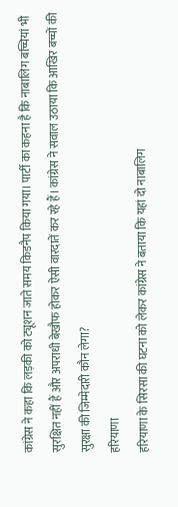कांग्रेस ने कहा कि लड़की को ट्यूशन जाते समय किडनैप किया गया। पार्टी का कहना है कि नाबालिग बच्चियां भी सुरक्षित नहीं हैं और अपराधी बेखौफ होकर ऐसी वारदातें कर रहे हैं। कांग्रेस ने सवाल उठाया कि आखिर बच्चों की सुरक्षा की जिम्मेदारी कौन लेगा?
हरियाणा
हरियाणा के सिरसा की घटना को लेकर कांग्रेस ने बताया कि यहां दो नाबालिग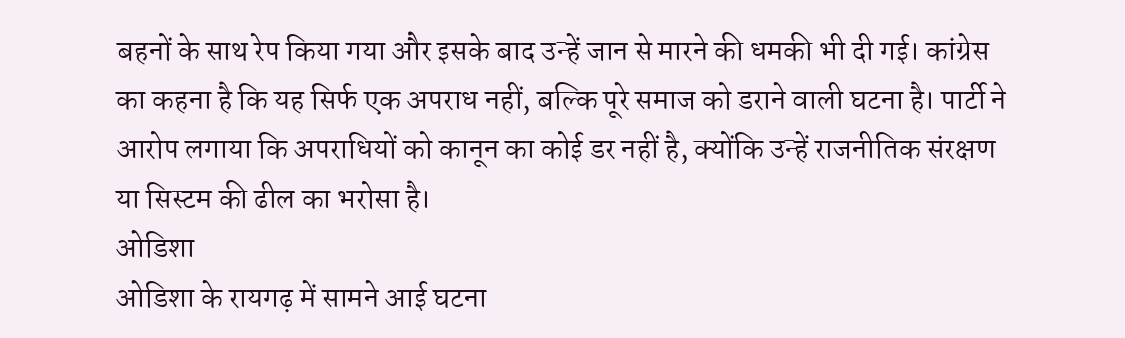बहनों के साथ रेप किया गया और इसके बाद उन्हें जान से मारने की धमकी भी दी गई। कांग्रेस का कहना है कि यह सिर्फ एक अपराध नहीं, बल्कि पूरे समाज को डराने वाली घटना है। पार्टी ने आरोप लगाया कि अपराधियों को कानून का कोई डर नहीं है, क्योंकि उन्हें राजनीतिक संरक्षण या सिस्टम की ढील का भरोसा है।
ओडिशा
ओडिशा के रायगढ़ में सामने आई घटना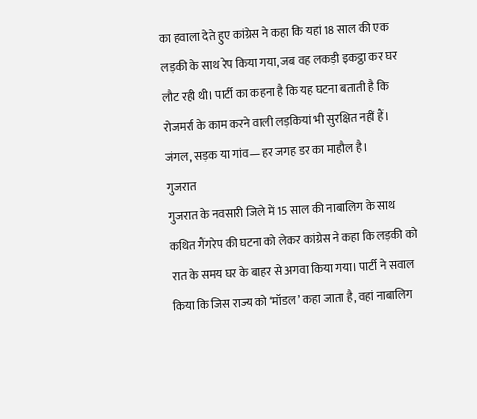का हवाला देते हुए कांग्रेस ने कहा कि यहां 18 साल की एक लड़की के साथ रेप किया गया, जब वह लकड़ी इकट्ठा कर घर लौट रही थी। पार्टी का कहना है कि यह घटना बताती है कि रोजमर्रा के काम करने वाली लड़कियां भी सुरक्षित नहीं हैं। जंगल, सड़क या गांव—हर जगह डर का माहौल है।
गुजरात
गुजरात के नवसारी जिले में 15 साल की नाबालिग के साथ कथित गैंगरेप की घटना को लेकर कांग्रेस ने कहा कि लड़की को रात के समय घर के बाहर से अगवा किया गया। पार्टी ने सवाल किया कि जिस राज्य को ‘मॉडल’ कहा जाता है, वहां नाबालिग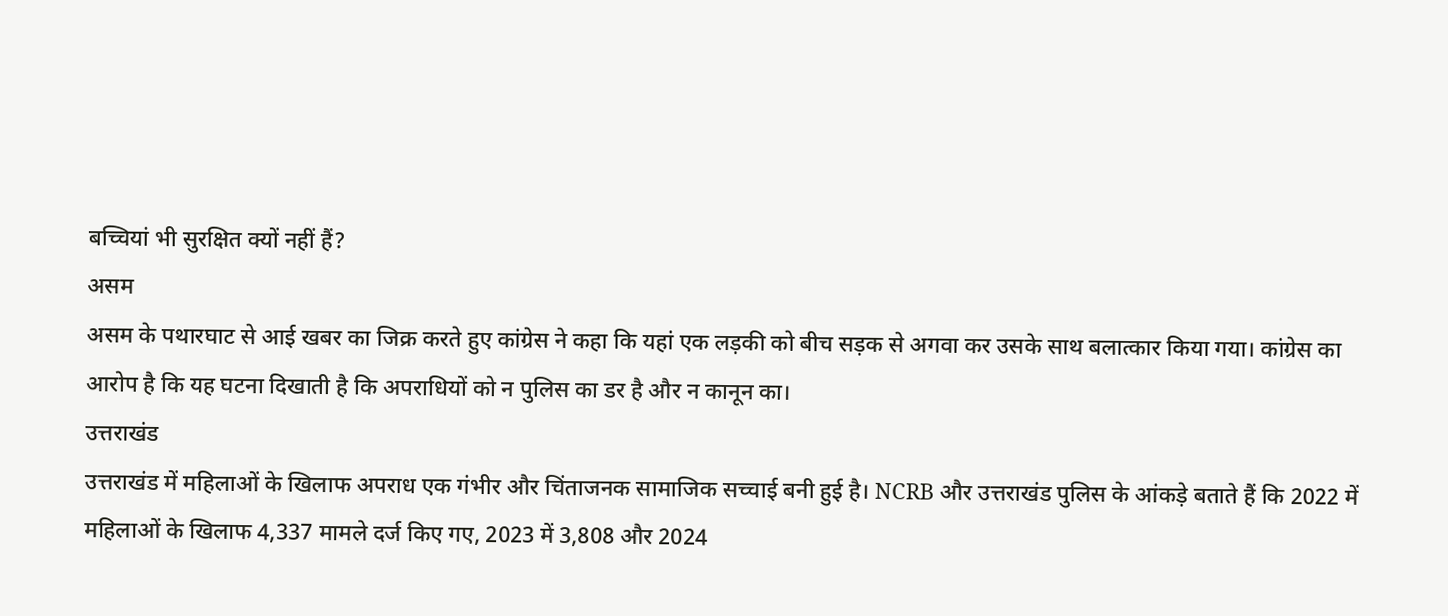बच्चियां भी सुरक्षित क्यों नहीं हैं?
असम
असम के पथारघाट से आई खबर का जिक्र करते हुए कांग्रेस ने कहा कि यहां एक लड़की को बीच सड़क से अगवा कर उसके साथ बलात्कार किया गया। कांग्रेस का आरोप है कि यह घटना दिखाती है कि अपराधियों को न पुलिस का डर है और न कानून का।
उत्तराखंड
उत्तराखंड में महिलाओं के खिलाफ अपराध एक गंभीर और चिंताजनक सामाजिक सच्चाई बनी हुई है। NCRB और उत्तराखंड पुलिस के आंकड़े बताते हैं कि 2022 में महिलाओं के खिलाफ 4,337 मामले दर्ज किए गए, 2023 में 3,808 और 2024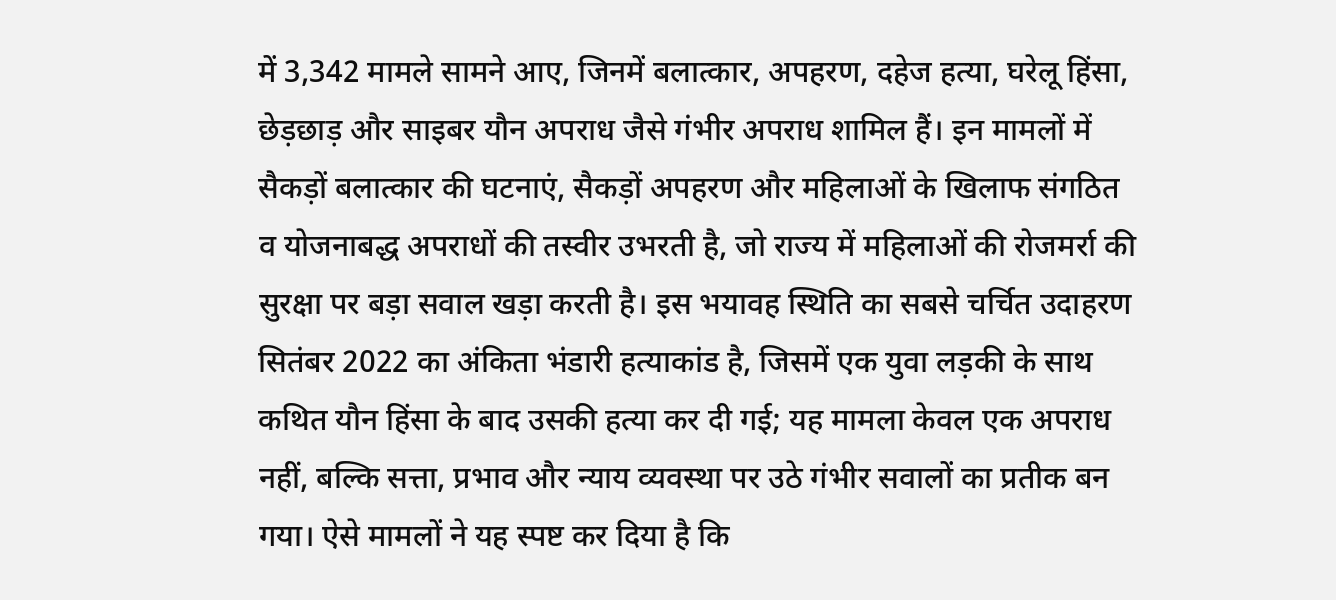में 3,342 मामले सामने आए, जिनमें बलात्कार, अपहरण, दहेज हत्या, घरेलू हिंसा, छेड़छाड़ और साइबर यौन अपराध जैसे गंभीर अपराध शामिल हैं। इन मामलों में सैकड़ों बलात्कार की घटनाएं, सैकड़ों अपहरण और महिलाओं के खिलाफ संगठित व योजनाबद्ध अपराधों की तस्वीर उभरती है, जो राज्य में महिलाओं की रोजमर्रा की सुरक्षा पर बड़ा सवाल खड़ा करती है। इस भयावह स्थिति का सबसे चर्चित उदाहरण सितंबर 2022 का अंकिता भंडारी हत्याकांड है, जिसमें एक युवा लड़की के साथ कथित यौन हिंसा के बाद उसकी हत्या कर दी गई; यह मामला केवल एक अपराध नहीं, बल्कि सत्ता, प्रभाव और न्याय व्यवस्था पर उठे गंभीर सवालों का प्रतीक बन गया। ऐसे मामलों ने यह स्पष्ट कर दिया है कि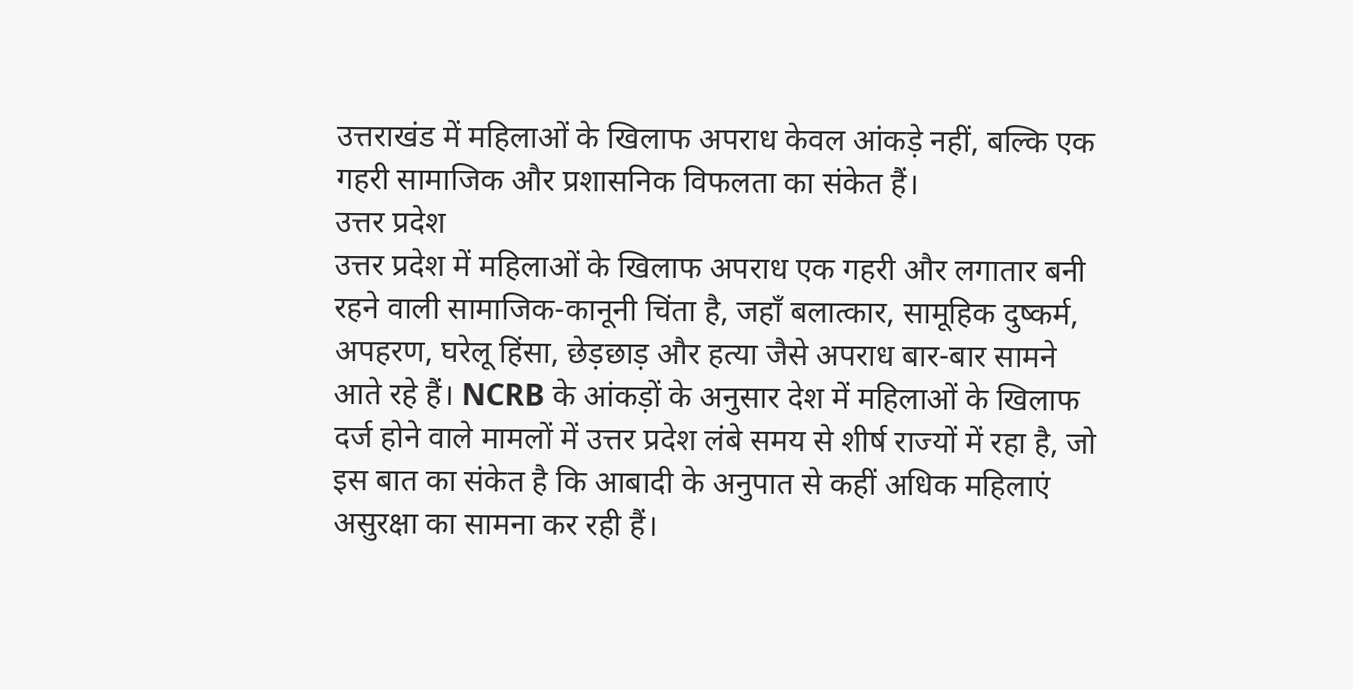उत्तराखंड में महिलाओं के खिलाफ अपराध केवल आंकड़े नहीं, बल्कि एक गहरी सामाजिक और प्रशासनिक विफलता का संकेत हैं।
उत्तर प्रदेश
उत्तर प्रदेश में महिलाओं के खिलाफ अपराध एक गहरी और लगातार बनी रहने वाली सामाजिक-कानूनी चिंता है, जहाँ बलात्कार, सामूहिक दुष्कर्म, अपहरण, घरेलू हिंसा, छेड़छाड़ और हत्या जैसे अपराध बार-बार सामने आते रहे हैं। NCRB के आंकड़ों के अनुसार देश में महिलाओं के खिलाफ दर्ज होने वाले मामलों में उत्तर प्रदेश लंबे समय से शीर्ष राज्यों में रहा है, जो इस बात का संकेत है कि आबादी के अनुपात से कहीं अधिक महिलाएं असुरक्षा का सामना कर रही हैं।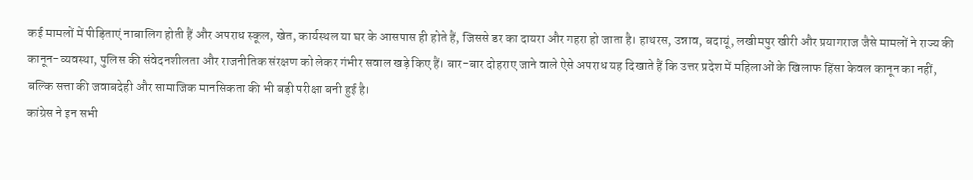कई मामलों में पीड़िताएं नाबालिग होती हैं और अपराध स्कूल, खेत, कार्यस्थल या घर के आसपास ही होते हैं, जिससे डर का दायरा और गहरा हो जाता है। हाथरस, उन्नाव, बदायूं, लखीमपुर खीरी और प्रयागराज जैसे मामलों ने राज्य की कानून-व्यवस्था, पुलिस की संवेदनशीलता और राजनीतिक संरक्षण को लेकर गंभीर सवाल खड़े किए हैं। बार-बार दोहराए जाने वाले ऐसे अपराध यह दिखाते हैं कि उत्तर प्रदेश में महिलाओं के खिलाफ हिंसा केवल कानून का नहीं, बल्कि सत्ता की जवाबदेही और सामाजिक मानसिकता की भी बड़ी परीक्षा बनी हुई है।
कांग्रेस ने इन सभी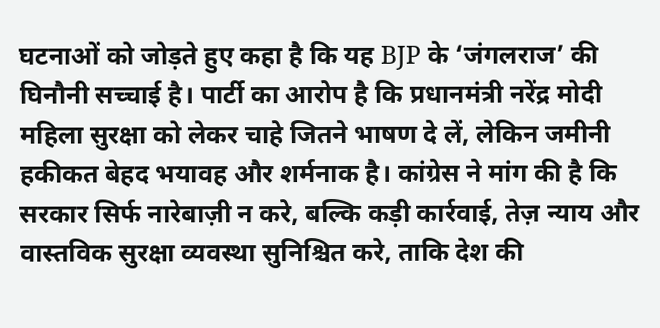घटनाओं को जोड़ते हुए कहा है कि यह BJP के ‘जंगलराज’ की घिनौनी सच्चाई है। पार्टी का आरोप है कि प्रधानमंत्री नरेंद्र मोदी महिला सुरक्षा को लेकर चाहे जितने भाषण दे लें, लेकिन जमीनी हकीकत बेहद भयावह और शर्मनाक है। कांग्रेस ने मांग की है कि सरकार सिर्फ नारेबाज़ी न करे, बल्कि कड़ी कार्रवाई, तेज़ न्याय और वास्तविक सुरक्षा व्यवस्था सुनिश्चित करे, ताकि देश की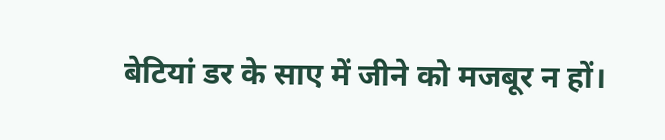बेटियां डर के साए में जीने को मजबूर न हों।